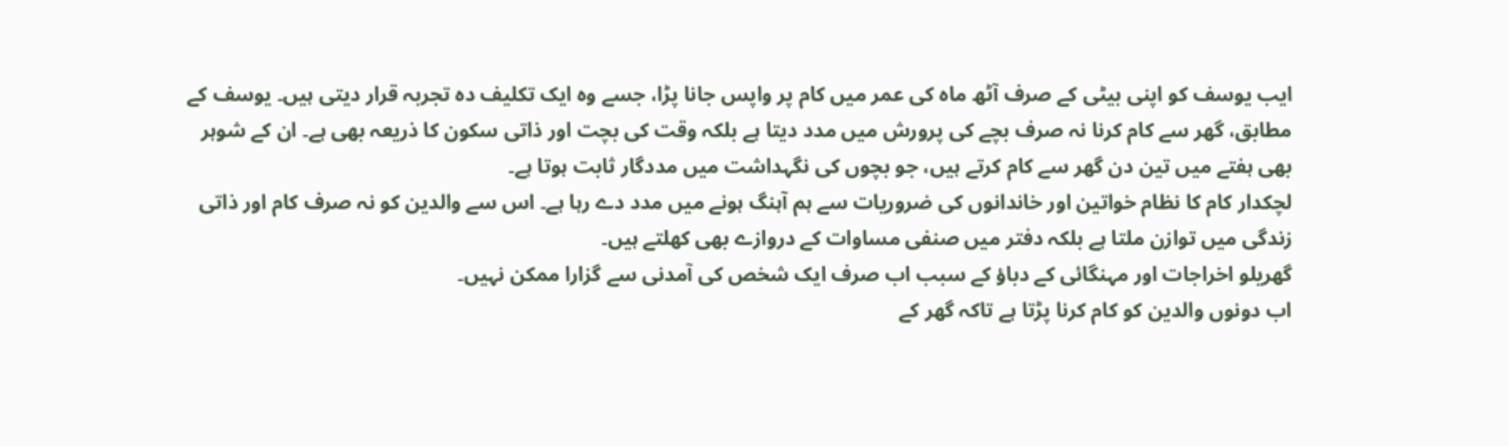ایب یوسف کو اپنی بیٹی کے صرف آٹھ ماہ کی عمر میں کام پر واپس جانا پڑا، جسے وہ ایک تکلیف دہ تجربہ قرار دیتی ہیں۔ یوسف کے مطابق، گھر سے کام کرنا نہ صرف بچے کی پرورش میں مدد دیتا ہے بلکہ وقت کی بچت اور ذاتی سکون کا ذریعہ بھی ہے۔ ان کے شوہر بھی ہفتے میں تین دن گھر سے کام کرتے ہیں، جو بچوں کی نگہداشت میں مددگار ثابت ہوتا ہے۔
لچکدار کام کا نظام خواتین اور خاندانوں کی ضروریات سے ہم آہنگ ہونے میں مدد دے رہا ہے۔ اس سے والدین کو نہ صرف کام اور ذاتی زندگی میں توازن ملتا ہے بلکہ دفتر میں صنفی مساوات کے دروازے بھی کھلتے ہیں۔
گھریلو اخراجات اور مہنگائی کے دباؤ کے سبب اب صرف ایک شخص کی آمدنی سے گزارا ممکن نہیں۔
اب دونوں والدین کو کام کرنا پڑتا ہے تاکہ گھر کے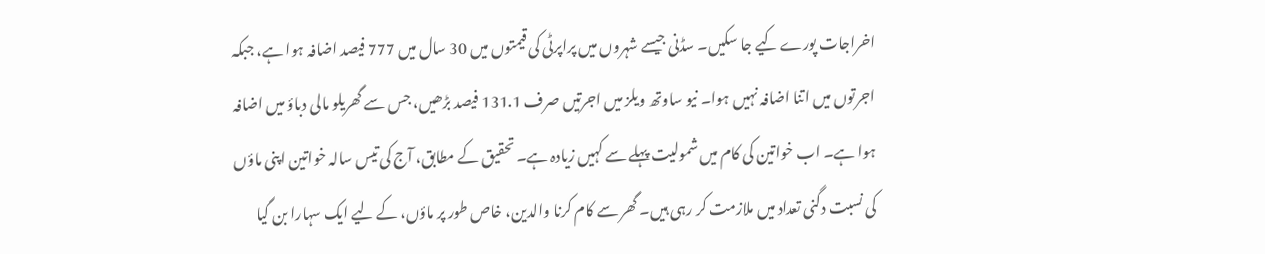اخراجات پورے کیے جا سکیں۔ سڈنی جیسے شہروں میں پراپرٹی کی قیمتوں میں 30 سال میں 777 فیصد اضافہ ہوا ہے، جبکہ اجرتوں میں اتنا اضافہ نہیں ہوا۔ نیو ساوتھ ویلز میں اجرتیں صرف 131.1 فیصد بڑھیں، جس سے گھریلو مالی دباؤ میں اضافہ ہوا ہے۔ اب خواتین کی کام میں شمولیت پہلے سے کہیں زیادہ ہے۔ تحقیق کے مطابق، آج کی تیس سالہ خواتین اپنی ماؤں کی نسبت دگنی تعداد میں ملازمت کر رہی ہیں۔ گھر سے کام کرنا والدین، خاص طور پر ماؤں، کے لیے ایک سہارا بن گیا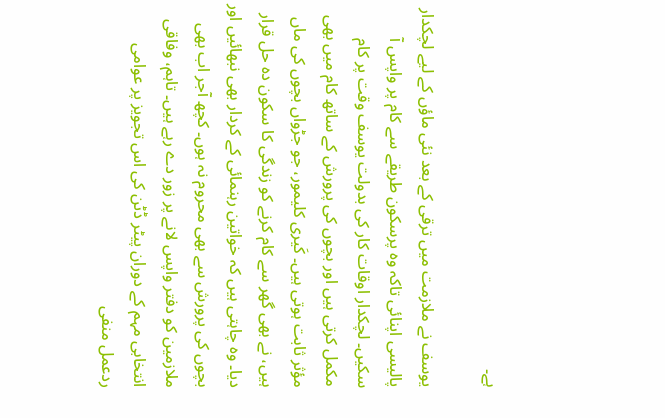ہے۔

یوسف نے ملازمت میں ترقی کے بعد نئی ماؤں کے لیے لچکدار پالیسی اپنائی تاکہ وہ پرسکون طریقے سے کام پر واپس آ سکیں۔ لچکدار اوقات کار کی بدولت یوسف وقت پر کام مکمل کرتی ہیں اور بچوں کی پرورش کے ساتھ کام میں بھی مؤثر ثابت ہوتی ہیں۔ کَیری کلیمور، جو جڑواں بچوں کی ماں ہیں، نے بھی گھر سے کام کرنے کو زندگی کا سکون دہ حل قرار دیا۔ وہ چاہتی ہیں کہ خواتین رہنمائی کے کردار بھی نبھائیں اور بچوں کی پرورش سے بھی محروم نہ ہوں۔ کچھ آجر اب بھی ملازمین کو دفتر واپس لانے پر زور دے رہے ہیں۔ تاہم، وفاقی انتخابی مہم کے دوران پیٹر ڈٹن کی اس تجویز پر عوامی ردعمل منفی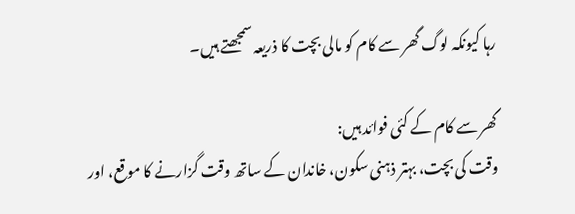رہا کیونکہ لوگ گھر سے کام کو مالی بچت کا ذریعہ سمجھتے ہیں۔

گھر سے کام کے کئی فوائد ہیں:
وقت کی بچت، بہتر ذہنی سکون، خاندان کے ساتھ وقت گزارنے کا موقع، اور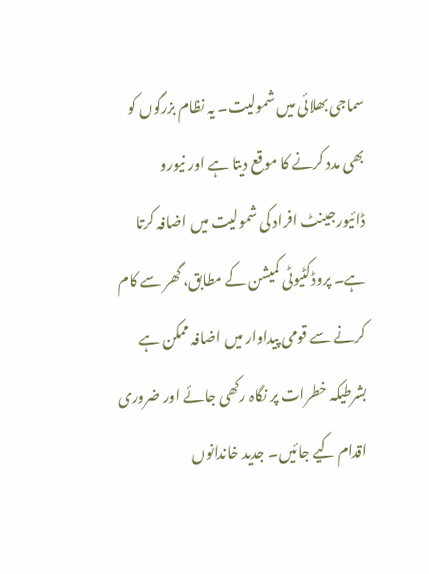سماجی بھلائی میں شمولیت۔ یہ نظام بزرگوں کو بھی مدد کرنے کا موقع دیتا ہے اور نیورو ڈائیورجینٹ افراد کی شمولیت میں اضافہ کرتا ہے۔ پروڈکٹیوٹی کمیشن کے مطابق، گھر سے کام کرنے سے قومی پیداوار میں اضافہ ممکن ہے بشرطیکہ خطرات پر نگاہ رکھی جائے اور ضروری اقدام کیے جائیں۔ جدید خاندانوں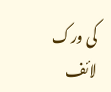کی ورک لائف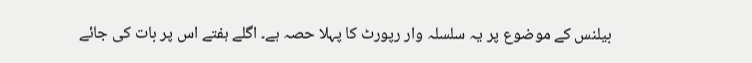بیلنس کے موضوع پر یہ سلسلہ وار رپورٹ کا پہلا حصہ ہے۔ اگلے ہفتے اس پر بات کی جائے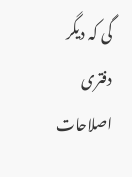گی کہ دیگر دفتری اصلاحات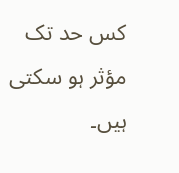کس حد تک مؤثر ہو سکتی ہیں۔